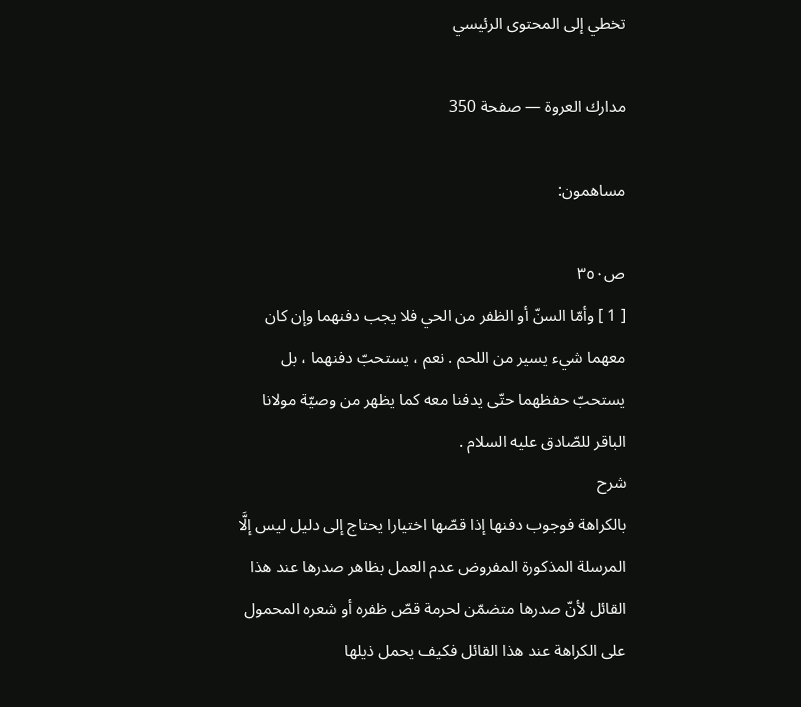تخطي إلى المحتوى الرئيسي

مدارك العروة — صفحة 350

مساهمون:

ص٣٥٠
[ 1 ] وأمّا السنّ أو الظفر من الحي فلا يجب دفنهما وإن كان معهما شيء يسير من اللحم . نعم ، يستحبّ دفنهما ، بل يستحبّ حفظهما حتّى يدفنا معه كما يظهر من وصيّة مولانا الباقر للصّادق عليه السلام .
شرح
بالكراهة فوجوب دفنها إذا قصّها اختيارا يحتاج إلى دليل ليس إلَّا المرسلة المذكورة المفروض عدم العمل بظاهر صدرها عند هذا القائل لأنّ صدرها متضمّن لحرمة قصّ ظفره أو شعره المحمول على الكراهة عند هذا القائل فكيف يحمل ذيلها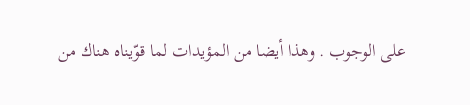على الوجوب . وهذا أيضا من المؤيدات لما قوّيناه هناك من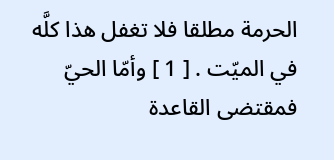الحرمة مطلقا فلا تغفل هذا كلَّه في الميّت . [ 1 ] وأمّا الحيّ فمقتضى القاعدة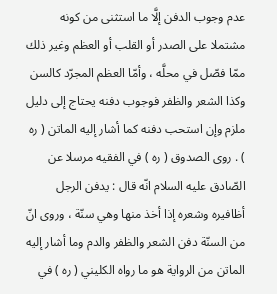عدم وجوب الدفن إلَّا ما استثنى من كونه مشتملا على الصدر أو القلب أو العظم وغير ذلك ممّا فصّل في محلَّه ، وأمّا العظم المجرّد كالسن وكذا الشعر والظفر فوجوب دفنه يحتاج إلى دليل ملزم وإن استحب دفنه كما أشار إليه الماتن ( ره ) . روى الصدوق ( ره ) في الفقيه مرسلا عن الصّادق عليه السلام انّه قال : يدفن الرجل أظافيره وشعره إذا أخذ منها وهي سنّة ، وروى انّ من السنّة دفن الشعر والظفر والدم وما أشار إليه الماتن من الرواية هو ما رواه الكليني ( ره ) في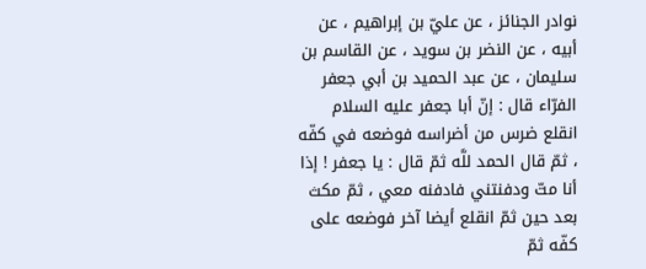نوادر الجنائز ، عن عليّ بن إبراهيم ، عن أبيه ، عن النضر بن سويد ، عن القاسم بن سليمان ، عن عبد الحميد بن أبي جعفر الفرّاء قال : إنّ أبا جعفر عليه السلام انقلع ضرس من أضراسه فوضعه في كفّه ، ثمّ قال الحمد للَّه ثمّ قال : يا جعفر ! إذا أنا متّ ودفنتني فادفنه معي ، ثمّ مكث بعد حين ثمّ انقلع أيضا آخر فوضعه على كفّه ثمّ